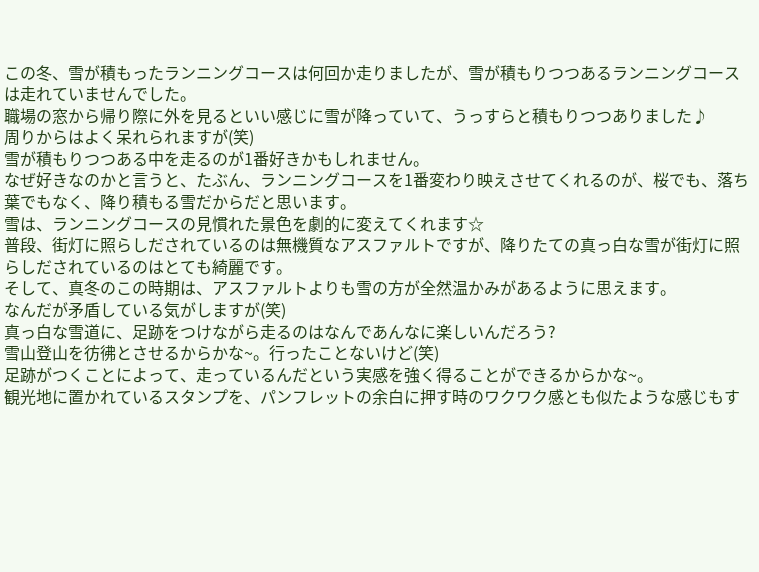この冬、雪が積もったランニングコースは何回か走りましたが、雪が積もりつつあるランニングコースは走れていませんでした。
職場の窓から帰り際に外を見るといい感じに雪が降っていて、うっすらと積もりつつありました♪
周りからはよく呆れられますが(笑)
雪が積もりつつある中を走るのが1番好きかもしれません。
なぜ好きなのかと言うと、たぶん、ランニングコースを1番変わり映えさせてくれるのが、桜でも、落ち葉でもなく、降り積もる雪だからだと思います。
雪は、ランニングコースの見慣れた景色を劇的に変えてくれます☆
普段、街灯に照らしだされているのは無機質なアスファルトですが、降りたての真っ白な雪が街灯に照らしだされているのはとても綺麗です。
そして、真冬のこの時期は、アスファルトよりも雪の方が全然温かみがあるように思えます。
なんだが矛盾している気がしますが(笑)
真っ白な雪道に、足跡をつけながら走るのはなんであんなに楽しいんだろう?
雪山登山を彷彿とさせるからかな~。行ったことないけど(笑)
足跡がつくことによって、走っているんだという実感を強く得ることができるからかな~。
観光地に置かれているスタンプを、パンフレットの余白に押す時のワクワク感とも似たような感じもす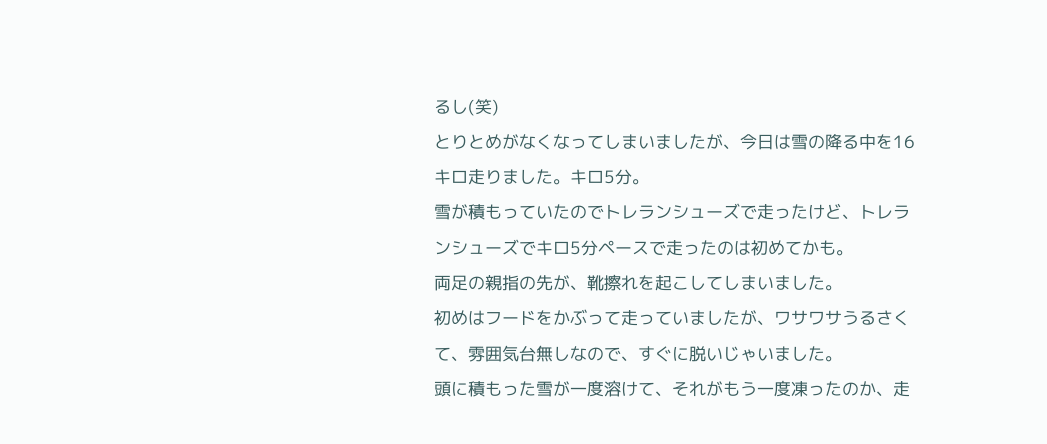るし(笑)
とりとめがなくなってしまいましたが、今日は雪の降る中を16キロ走りました。キロ5分。
雪が積もっていたのでトレランシューズで走ったけど、トレランシューズでキロ5分ペースで走ったのは初めてかも。
両足の親指の先が、靴擦れを起こしてしまいました。
初めはフードをかぶって走っていましたが、ワサワサうるさくて、雰囲気台無しなので、すぐに脱いじゃいました。
頭に積もった雪が一度溶けて、それがもう一度凍ったのか、走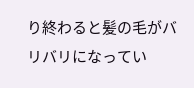り終わると髪の毛がバリバリになってい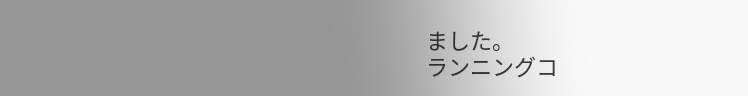ました。
ランニングコ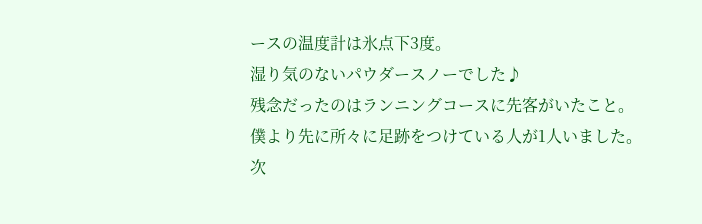ースの温度計は氷点下3度。
湿り気のないパウダースノーでした♪
残念だったのはランニングコースに先客がいたこと。
僕より先に所々に足跡をつけている人が1人いました。
次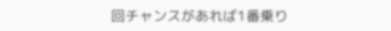回チャンスがあれば1番乗り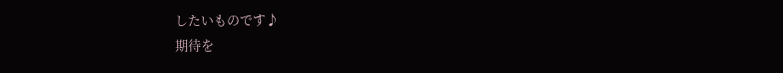したいものです♪
期待を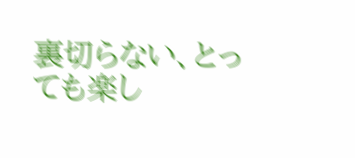裏切らない、とっても楽し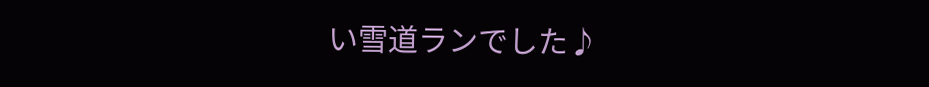い雪道ランでした♪